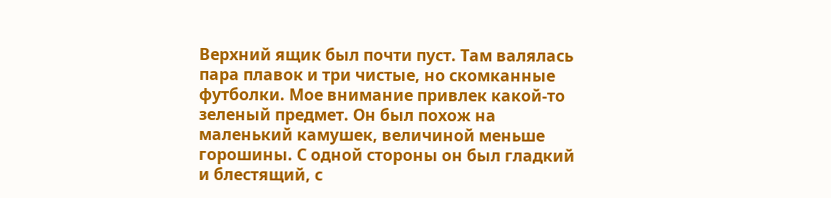Верхний ящик был почти пуст. Там валялась пара плавок и три чистые, но скомканные футболки. Мое внимание привлек какой-то зеленый предмет. Он был похож на маленький камушек, величиной меньше горошины. С одной стороны он был гладкий и блестящий, с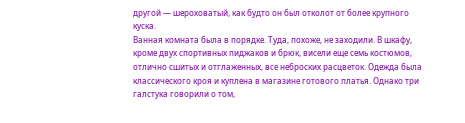другой — шероховатый, как будто он был отколот от более крупного куска.
Ванная комната была в порядке. Туда, похоже, не заходили. В шкафу, кроме двух спортивных пиджаков и брюк, висели еще семь костюмов, отлично сшитых и отглаженных, все неброских расцветок. Одежда была классического кроя и куплена в магазине готового платья. Однако три галстука говорили о том,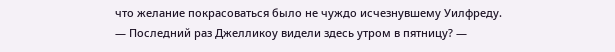что желание покрасоваться было не чуждо исчезнувшему Уилфреду.
— Последний раз Джелликоу видели здесь утром в пятницу? —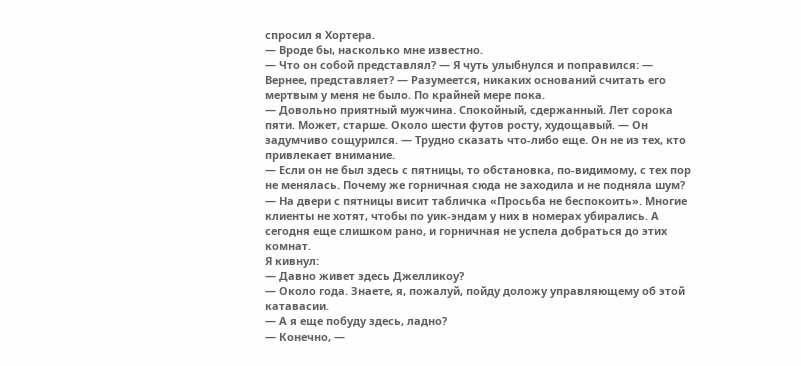спросил я Хортера.
— Вроде бы, насколько мне известно.
— Что он собой представлял? — Я чуть улыбнулся и поправился: — Вернее, представляет? — Разумеется, никаких оснований считать его мертвым у меня не было. По крайней мере пока.
— Довольно приятный мужчина. Спокойный, сдержанный. Лет сорока пяти. Может, старше. Около шести футов росту, худощавый. — Он задумчиво сощурился. — Трудно сказать что-либо еще. Он не из тех, кто привлекает внимание.
— Если он не был здесь с пятницы, то обстановка, по-видимому, с тех пор не менялась. Почему же горничная сюда не заходила и не подняла шум?
— На двери с пятницы висит табличка «Просьба не беспокоить». Многие клиенты не хотят, чтобы по уик-эндам у них в номерах убирались. А сегодня еще слишком рано, и горничная не успела добраться до этих комнат.
Я кивнул:
— Давно живет здесь Джелликоу?
— Около года. Знаете, я, пожалуй, пойду доложу управляющему об этой катавасии.
— А я еще побуду здесь, ладно?
— Конечно, —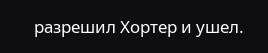разрешил Хортер и ушел.